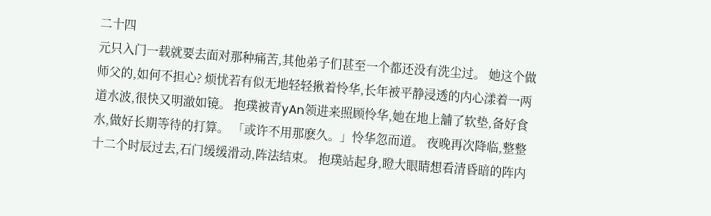二十四
元只入门一载就要去面对那种痛苦,其他弟子们甚至一个都还没有洗尘过。 她这个做师父的,如何不担心? 烦忧若有似无地轻轻揪着怜华,长年被平静浸透的内心漾着一两道水波,很快又明澈如镜。 抱璞被青yAn领进来照顾怜华,她在地上舖了软垫,备好食水,做好长期等待的打算。 「或许不用那麽久。」怜华忽而道。 夜晚再次降临,整整十二个时辰过去,石门缓缓滑动,阵法结束。 抱璞站起身,瞪大眼睛想看清昏暗的阵内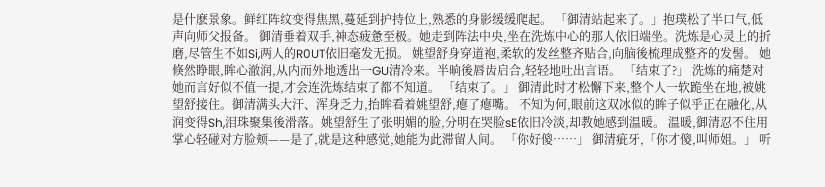是什麽景象。鲜红阵纹变得焦黑,蔓延到护持位上,熟悉的身影缓缓爬起。 「御清站起来了。」抱璞松了半口气,低声向师父报备。 御清垂着双手,神态疲惫至极。她走到阵法中央,坐在洗炼中心的那人依旧端坐。洗炼是心灵上的折磨,尽管生不如Si,两人的R0UT依旧毫发无损。 姚望舒身穿道袍,柔软的发丝整齐贴合,向脑後梳理成整齐的发髻。 她倏然睁眼,眸心澈润,从内而外地透出一GU清冷来。半晌後唇齿启合,轻轻地吐出言语。 「结束了?」 洗炼的痛楚对她而言好似不值一提,才会连洗炼结束了都不知道。 「结束了。」 御清此时才松懈下来,整个人一软跪坐在地,被姚望舒接住。御清满头大汗、浑身乏力,抬眸看着姚望舒,瘪了瘪嘴。 不知为何,眼前这双冰似的眸子似乎正在融化,从润变得Sh,泪珠聚集後滑落。姚望舒生了张明媚的脸,分明在哭脸sE依旧冷淡,却教她感到温暖。 温暖,御清忍不住用掌心轻碰对方脸颊——是了,就是这种感觉,她能为此滞留人间。 「你好傻……」 御清疵牙,「你才傻,叫师姐。」 听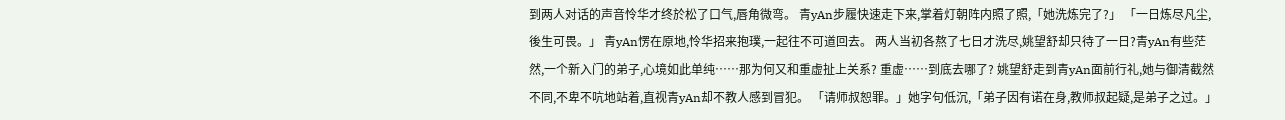到两人对话的声音怜华才终於松了口气,唇角微弯。 青yAn步履快速走下来,掌着灯朝阵内照了照,「她洗炼完了?」 「一日炼尽凡尘,後生可畏。」 青yAn愣在原地,怜华招来抱璞,一起往不可道回去。 两人当初各熬了七日才洗尽,姚望舒却只待了一日?青yAn有些茫然,一个新入门的弟子,心境如此单纯……那为何又和重虚扯上关系? 重虚……到底去哪了? 姚望舒走到青yAn面前行礼,她与御清截然不同,不卑不吭地站着,直视青yAn却不教人感到冒犯。 「请师叔恕罪。」她字句低沉,「弟子因有诺在身,教师叔起疑,是弟子之过。」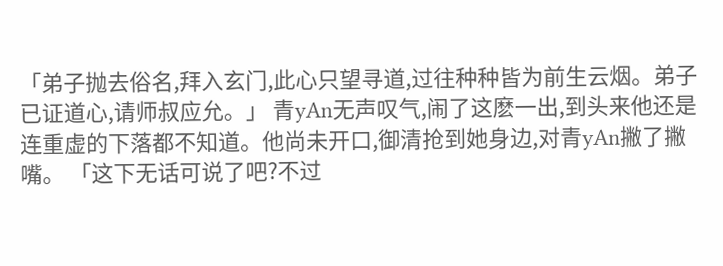「弟子抛去俗名,拜入玄门,此心只望寻道,过往种种皆为前生云烟。弟子已证道心,请师叔应允。」 青yAn无声叹气,闹了这麽一出,到头来他还是连重虚的下落都不知道。他尚未开口,御清抢到她身边,对青yAn撇了撇嘴。 「这下无话可说了吧?不过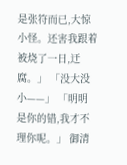是张符而已,大惊小怪。还害我跟着被烧了一日,迂腐。」 「没大没小——」 「明明是你的错,我才不理你呢。」 御清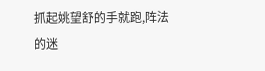抓起姚望舒的手就跑,阵法的迷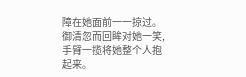障在她面前一一掠过。御清忽而回眸对她一笑,手臂一揽将她整个人抱起来。